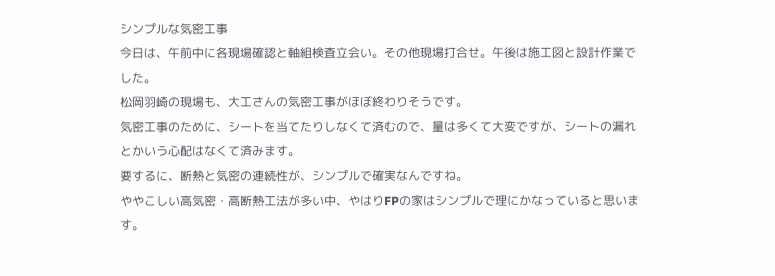シンプルな気密工事
今日は、午前中に各現場確認と軸組検査立会い。その他現場打合せ。午後は施工図と設計作業でした。
松岡羽崎の現場も、大工さんの気密工事がほぼ終わりそうです。
気密工事のために、シートを当てたりしなくて済むので、量は多くて大変ですが、シートの漏れとかいう心配はなくて済みます。
要するに、断熱と気密の連続性が、シンプルで確実なんですね。
ややこしい高気密・高断熱工法が多い中、やはりFPの家はシンプルで理にかなっていると思います。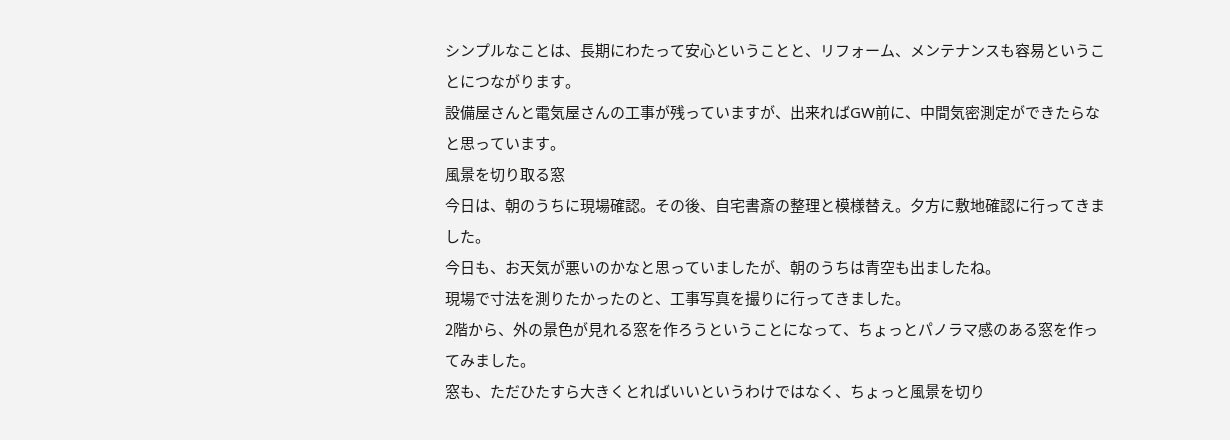シンプルなことは、長期にわたって安心ということと、リフォーム、メンテナンスも容易ということにつながります。
設備屋さんと電気屋さんの工事が残っていますが、出来ればGW前に、中間気密測定ができたらなと思っています。
風景を切り取る窓
今日は、朝のうちに現場確認。その後、自宅書斎の整理と模様替え。夕方に敷地確認に行ってきました。
今日も、お天気が悪いのかなと思っていましたが、朝のうちは青空も出ましたね。
現場で寸法を測りたかったのと、工事写真を撮りに行ってきました。
2階から、外の景色が見れる窓を作ろうということになって、ちょっとパノラマ感のある窓を作ってみました。
窓も、ただひたすら大きくとればいいというわけではなく、ちょっと風景を切り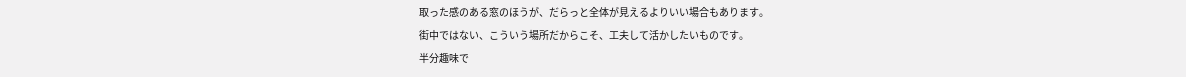取った感のある窓のほうが、だらっと全体が見えるよりいい場合もあります。
街中ではない、こういう場所だからこそ、工夫して活かしたいものです。
半分趣味で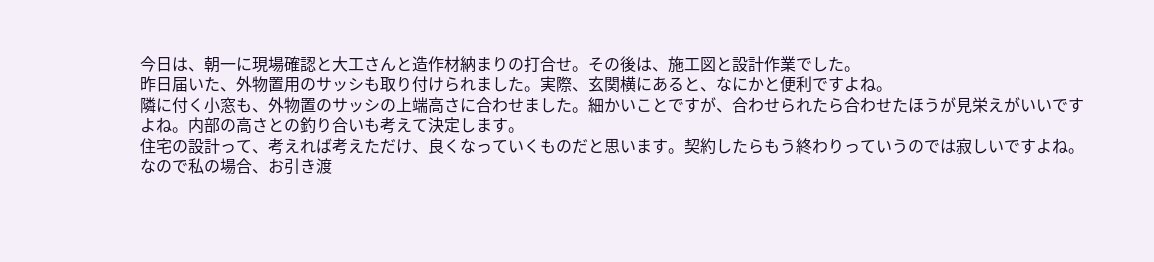今日は、朝一に現場確認と大工さんと造作材納まりの打合せ。その後は、施工図と設計作業でした。
昨日届いた、外物置用のサッシも取り付けられました。実際、玄関横にあると、なにかと便利ですよね。
隣に付く小窓も、外物置のサッシの上端高さに合わせました。細かいことですが、合わせられたら合わせたほうが見栄えがいいですよね。内部の高さとの釣り合いも考えて決定します。
住宅の設計って、考えれば考えただけ、良くなっていくものだと思います。契約したらもう終わりっていうのでは寂しいですよね。
なので私の場合、お引き渡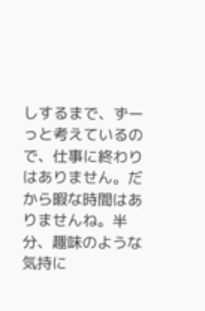しするまで、ずーっと考えているので、仕事に終わりはありません。だから暇な時間はありませんね。半分、趣味のような気持に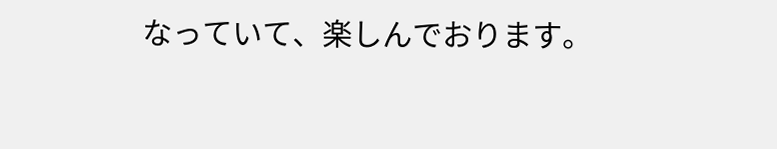なっていて、楽しんでおります。